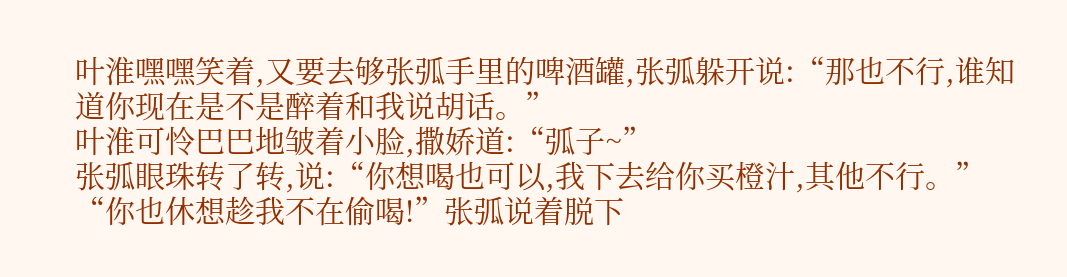叶淮嘿嘿笑着,又要去够张弧手里的啤酒罐,张弧躲开说:“那也不行,谁知道你现在是不是醉着和我说胡话。”
叶淮可怜巴巴地皱着小脸,撒娇道:“弧子~”
张弧眼珠转了转,说:“你想喝也可以,我下去给你买橙汁,其他不行。”
“你也休想趁我不在偷喝!”张弧说着脱下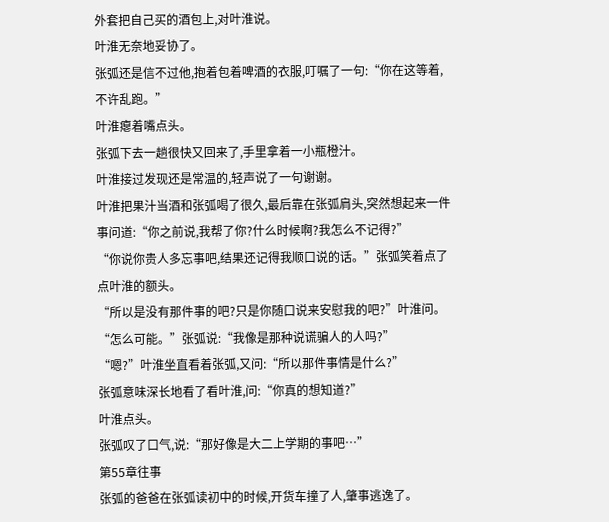外套把自己买的酒包上,对叶淮说。
叶淮无奈地妥协了。
张弧还是信不过他,抱着包着啤酒的衣服,叮嘱了一句:“你在这等着,不许乱跑。”
叶淮瘪着嘴点头。
张弧下去一趟很快又回来了,手里拿着一小瓶橙汁。
叶淮接过发现还是常温的,轻声说了一句谢谢。
叶淮把果汁当酒和张弧喝了很久,最后靠在张弧肩头,突然想起来一件事问道:“你之前说,我帮了你?什么时候啊?我怎么不记得?”
“你说你贵人多忘事吧,结果还记得我顺口说的话。”张弧笑着点了点叶淮的额头。
“所以是没有那件事的吧?只是你随口说来安慰我的吧?”叶淮问。
“怎么可能。”张弧说:“我像是那种说谎骗人的人吗?”
“嗯?”叶淮坐直看着张弧,又问:“所以那件事情是什么?”
张弧意味深长地看了看叶淮,问:“你真的想知道?”
叶淮点头。
张弧叹了口气,说:“那好像是大二上学期的事吧…”
第55章往事
张弧的爸爸在张弧读初中的时候,开货车撞了人,肇事逃逸了。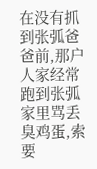在没有抓到张弧爸爸前,那户人家经常跑到张弧家里骂丢臭鸡蛋,索要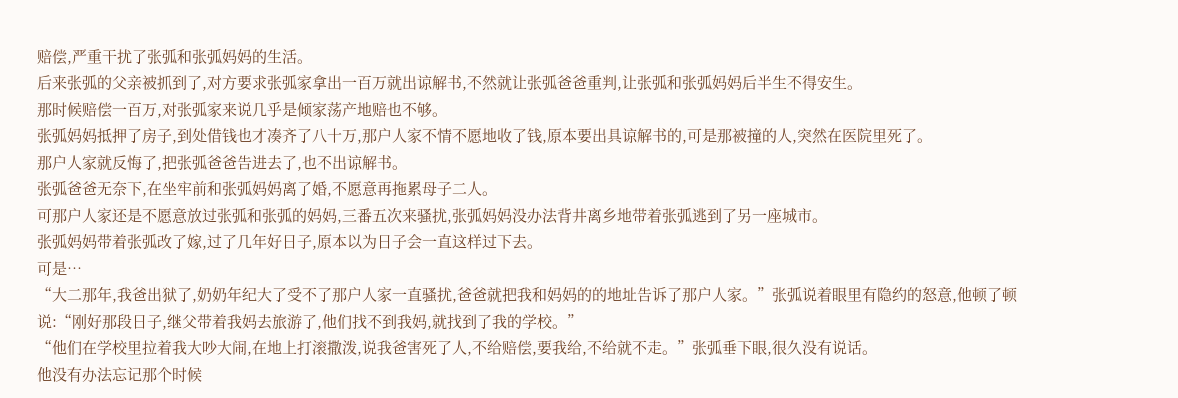赔偿,严重干扰了张弧和张弧妈妈的生活。
后来张弧的父亲被抓到了,对方要求张弧家拿出一百万就出谅解书,不然就让张弧爸爸重判,让张弧和张弧妈妈后半生不得安生。
那时候赔偿一百万,对张弧家来说几乎是倾家荡产地赔也不够。
张弧妈妈抵押了房子,到处借钱也才凑齐了八十万,那户人家不情不愿地收了钱,原本要出具谅解书的,可是那被撞的人,突然在医院里死了。
那户人家就反悔了,把张弧爸爸告进去了,也不出谅解书。
张弧爸爸无奈下,在坐牢前和张弧妈妈离了婚,不愿意再拖累母子二人。
可那户人家还是不愿意放过张弧和张弧的妈妈,三番五次来骚扰,张弧妈妈没办法背井离乡地带着张弧逃到了另一座城市。
张弧妈妈带着张弧改了嫁,过了几年好日子,原本以为日子会一直这样过下去。
可是…
“大二那年,我爸出狱了,奶奶年纪大了受不了那户人家一直骚扰,爸爸就把我和妈妈的的地址告诉了那户人家。”张弧说着眼里有隐约的怒意,他顿了顿说:“刚好那段日子,继父带着我妈去旅游了,他们找不到我妈,就找到了我的学校。”
“他们在学校里拉着我大吵大闹,在地上打滚撒泼,说我爸害死了人,不给赔偿,要我给,不给就不走。”张弧垂下眼,很久没有说话。
他没有办法忘记那个时候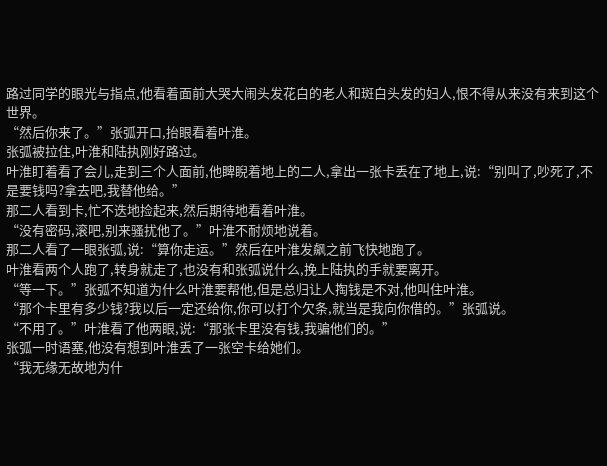路过同学的眼光与指点,他看着面前大哭大闹头发花白的老人和斑白头发的妇人,恨不得从来没有来到这个世界。
“然后你来了。”张弧开口,抬眼看着叶淮。
张弧被拉住,叶淮和陆执刚好路过。
叶淮盯着看了会儿,走到三个人面前,他睥睨着地上的二人,拿出一张卡丢在了地上,说:“别叫了,吵死了,不是要钱吗?拿去吧,我替他给。”
那二人看到卡,忙不迭地捡起来,然后期待地看着叶淮。
“没有密码,滚吧,别来骚扰他了。”叶淮不耐烦地说着。
那二人看了一眼张弧,说:“算你走运。”然后在叶淮发飙之前飞快地跑了。
叶淮看两个人跑了,转身就走了,也没有和张弧说什么,挽上陆执的手就要离开。
“等一下。”张弧不知道为什么叶淮要帮他,但是总归让人掏钱是不对,他叫住叶淮。
“那个卡里有多少钱?我以后一定还给你,你可以打个欠条,就当是我向你借的。”张弧说。
“不用了。”叶淮看了他两眼,说:“那张卡里没有钱,我骗他们的。”
张弧一时语塞,他没有想到叶淮丢了一张空卡给她们。
“我无缘无故地为什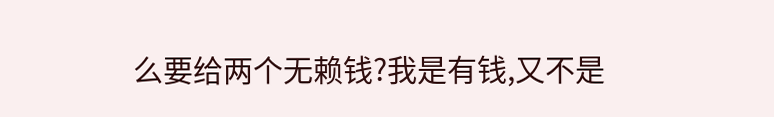么要给两个无赖钱?我是有钱,又不是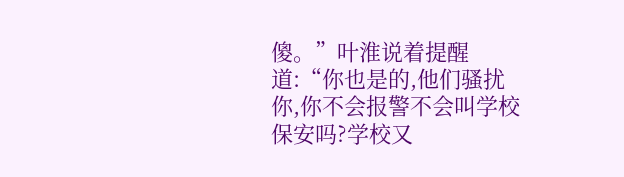傻。”叶淮说着提醒道:“你也是的,他们骚扰你,你不会报警不会叫学校保安吗?学校又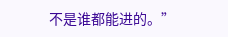不是谁都能进的。”